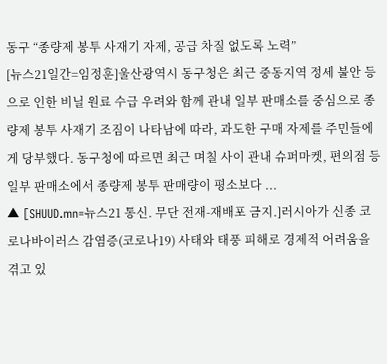동구 “종량제 봉투 사재기 자제, 공급 차질 없도록 노력”
[뉴스21일간=임정훈]울산광역시 동구청은 최근 중동지역 정세 불안 등으로 인한 비닐 원료 수급 우려와 함께 관내 일부 판매소를 중심으로 종량제 봉투 사재기 조짐이 나타남에 따라, 과도한 구매 자제를 주민들에게 당부했다. 동구청에 따르면 최근 며칠 사이 관내 슈퍼마켓, 편의점 등 일부 판매소에서 종량제 봉투 판매량이 평소보다 ...
▲ [SHUUD.mn=뉴스21 통신. 무단 전재-재배포 금지.]러시아가 신종 코로나바이러스 감염증(코로나19) 사태와 태풍 피해로 경제적 어려움을 겪고 있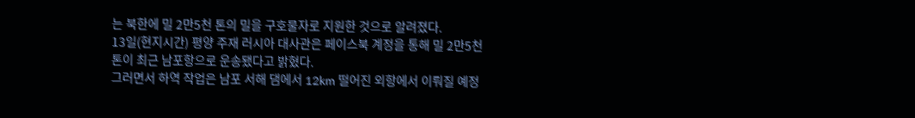는 북한에 밀 2만5천 톤의 밀을 구호물자로 지원한 것으로 알려졌다.
13일(현지시간) 평양 주재 러시아 대사관은 페이스북 계정을 통해 밀 2만5천 톤이 최근 남포항으로 운송됐다고 밝혔다.
그러면서 하역 작업은 남포 서해 댐에서 12km 떨어진 외항에서 이뤄질 예정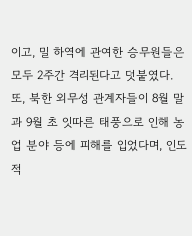이고, 밀 하역에 관여한 승무원들은 모두 2주간 격리된다고 덧붙였다.
또, 북한 외무성 관계자들이 8월 말과 9월 초 잇따른 태풍으로 인해 농업 분야 등에 피해를 입었다며, 인도적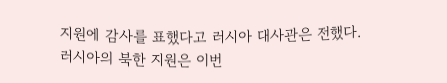지원에 감사를 표했다고 러시아 대사관은 전했다.
러시아의 북한 지원은 이번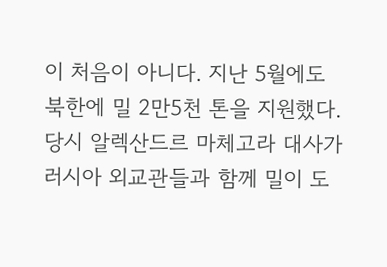이 처음이 아니다. 지난 5월에도 북한에 밀 2만5천 톤을 지원했다. 당시 알렉산드르 마체고라 대사가 러시아 외교관들과 함께 밀이 도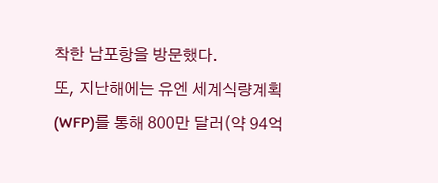착한 남포항을 방문했다.
또, 지난해에는 유엔 세계식량계획(WFP)를 통해 800만 달러(약 94억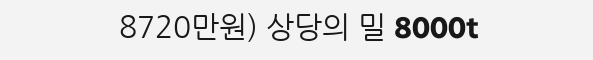8720만원) 상당의 밀 8000t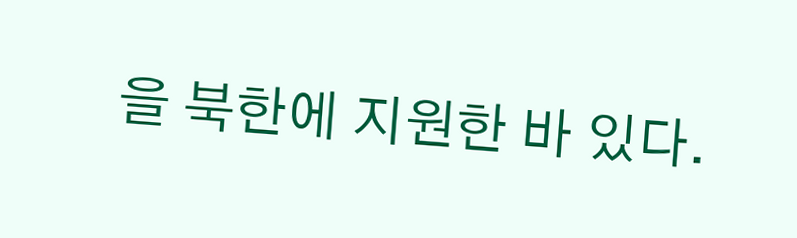을 북한에 지원한 바 있다.